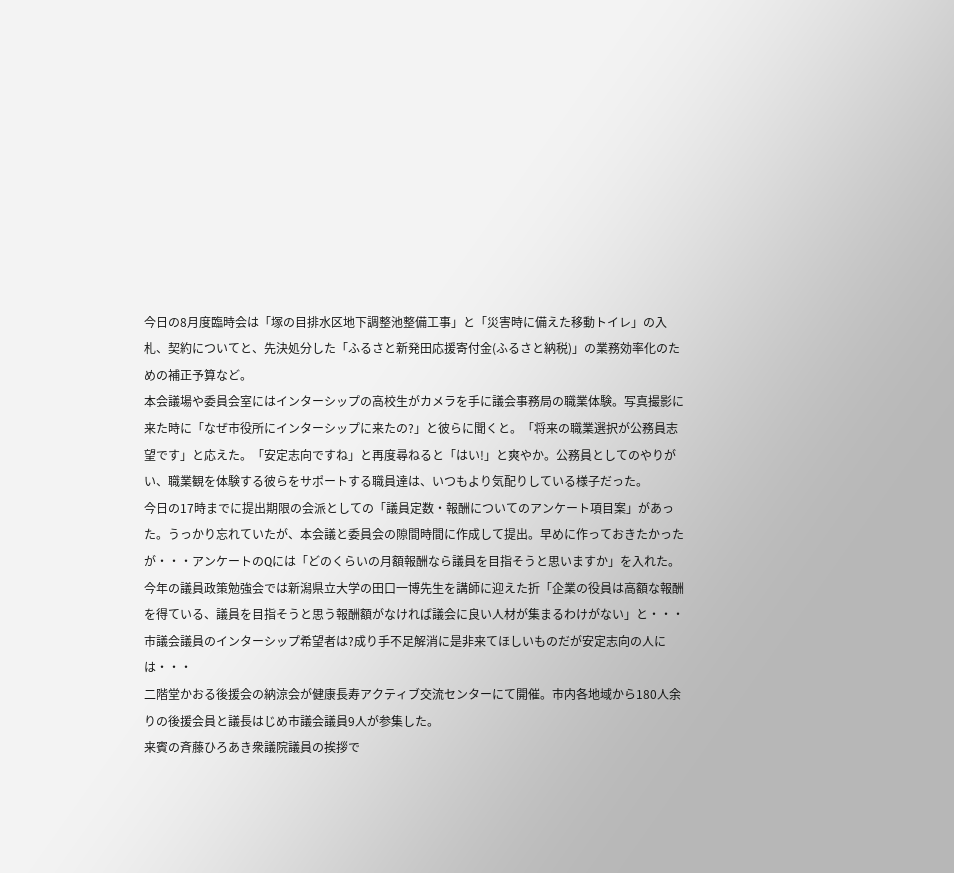今日の8月度臨時会は「塚の目排水区地下調整池整備工事」と「災害時に備えた移動トイレ」の入札、契約についてと、先決処分した「ふるさと新発田応援寄付金(ふるさと納税)」の業務効率化のための補正予算など。
本会議場や委員会室にはインターシップの高校生がカメラを手に議会事務局の職業体験。写真撮影に来た時に「なぜ市役所にインターシップに来たの?」と彼らに聞くと。「将来の職業選択が公務員志望です」と応えた。「安定志向ですね」と再度尋ねると「はい!」と爽やか。公務員としてのやりがい、職業観を体験する彼らをサポートする職員達は、いつもより気配りしている様子だった。
今日の17時までに提出期限の会派としての「議員定数・報酬についてのアンケート項目案」があった。うっかり忘れていたが、本会議と委員会の隙間時間に作成して提出。早めに作っておきたかったが・・・アンケートのQには「どのくらいの月額報酬なら議員を目指そうと思いますか」を入れた。今年の議員政策勉強会では新潟県立大学の田口一博先生を講師に迎えた折「企業の役員は高額な報酬を得ている、議員を目指そうと思う報酬額がなければ議会に良い人材が集まるわけがない」と・・・市議会議員のインターシップ希望者は?成り手不足解消に是非来てほしいものだが安定志向の人には・・・
二階堂かおる後援会の納涼会が健康長寿アクティブ交流センターにて開催。市内各地域から180人余りの後援会員と議長はじめ市議会議員9人が参集した。
来賓の斉藤ひろあき衆議院議員の挨拶で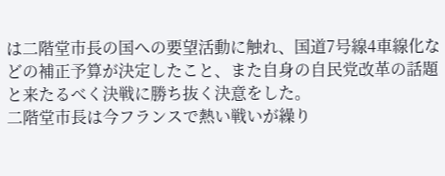は二階堂市長の国への要望活動に触れ、国道7号線4車線化などの補正予算が決定したこと、また自身の自民党改革の話題と来たるべく決戦に勝ち抜く決意をした。
二階堂市長は今フランスで熱い戦いが繰り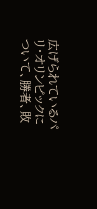広げられているパリ・オリンピックについて、勝者、敗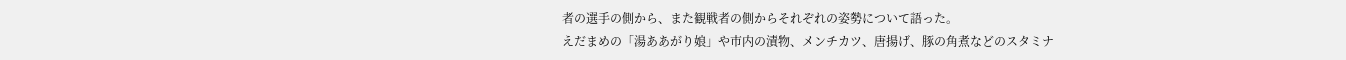者の選手の側から、また観戦者の側からそれぞれの姿勢について語った。
えだまめの「湯ああがり娘」や市内の漬物、メンチカツ、唐揚げ、豚の角煮などのスタミナ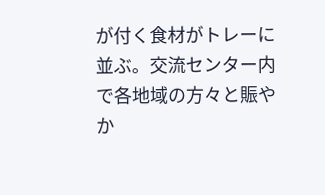が付く食材がトレーに並ぶ。交流センター内で各地域の方々と賑やか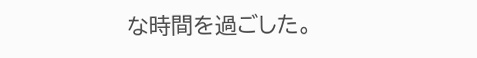な時間を過ごした。